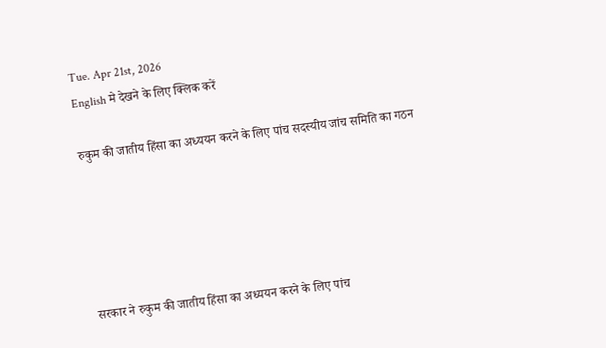Tue. Apr 21st, 2026
English मे देखने के लिए क्लिक करें

रुकुम की जातीय हिंसा का अध्ययन करने के लिए पांच सदस्यीय जांच समिति का गठन





सरकार ने रुकुम की जातीय हिंसा का अध्ययन करने के लिए पांच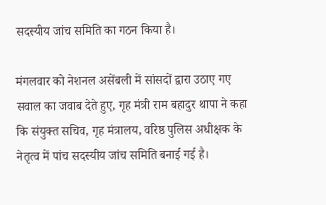सदस्यीय जांच समिति का गठन किया है।

मंगलवार को नेशनल असेंबली में सांसदों द्वारा उठाए गए सवाल का जवाब देते हुए, गृह मंत्री राम बहादुर थापा ने कहा कि संयुक्त सचिव, गृह मंत्रालय, वरिष्ठ पुलिस अधीक्षक के नेतृत्व में पांच सदस्यीय जांच समिति बनाई गई है।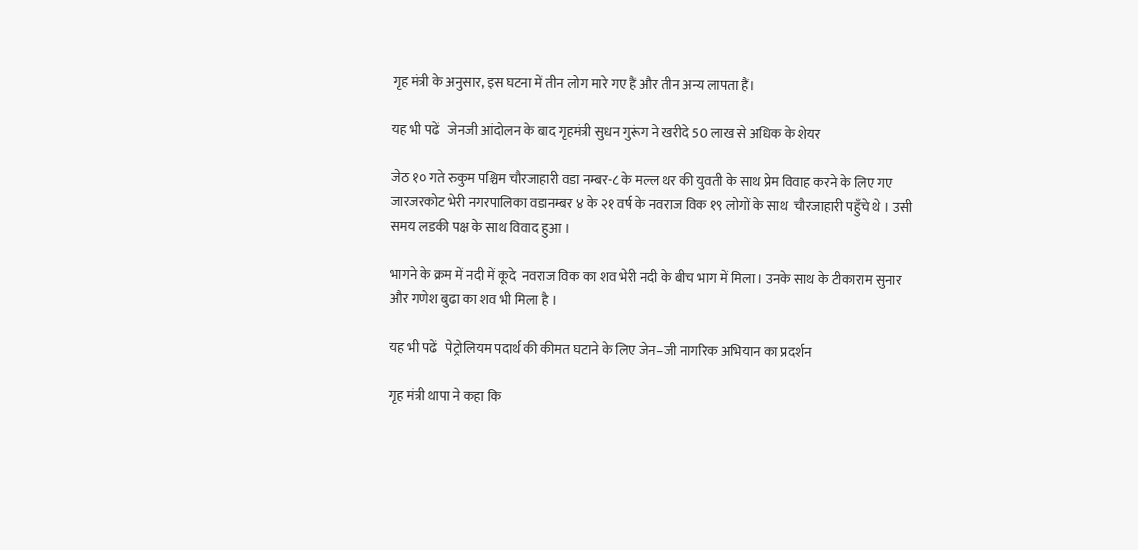गृह मंत्री के अनुसार, इस घटना में तीन लोग मारे गए हैं और तीन अन्य लापता हैं।

यह भी पढें   जेनजी आंदोलन के बाद गृहमंत्री सुधन गुरूंग ने खरीदे 50 लाख से अधिक के शेयर

जेठ १० गते रुकुम पश्चिम चौरजाहारी वडा नम्बर-८ के मल्ल थर की युवती के साथ प्रेम विवाह करने के लिए गए जारजरकोट भेरी नगरपालिका वडानम्बर ४ के २१ वर्ष के नवराज विक १९ लोगों के साथ  चौरजाहारी पहुँचे थे । उसी समय लडकी पक्ष के साथ विवाद हुआ ।

भागने के क्रम में नदी में कूदे  नवराज विक का शव भेरी नदी के बीच भाग में मिला। उनके साथ के टीकाराम सुनार और गणेश बुढा का शव भी मिला है ।

यह भी पढें   पेट्रोलियम पदार्थ की कीमत घटाने के लिए जेन–जी नागरिक अभियान का प्रदर्शन

गृह मंत्री थापा ने कहा कि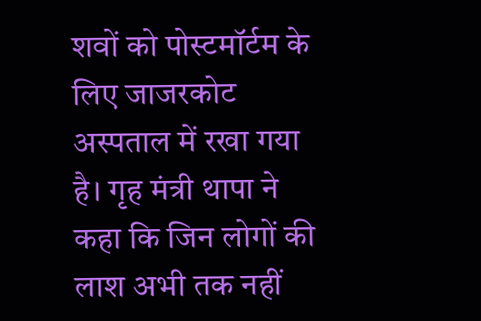शवों को पोस्टमॉर्टम के लिए जाजरकोट अस्पताल में रखा गया है। गृह मंत्री थापा ने कहा कि जिन लोगों की लाश अभी तक नहीं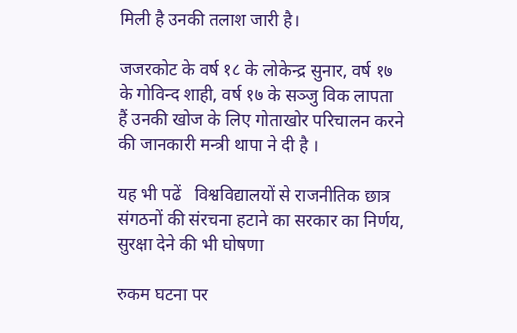मिली है उनकी तलाश जारी है।

जजरकोट के वर्ष १८ के लोकेन्द्र सुनार, वर्ष १७ के गोविन्द शाही, वर्ष १७ के सञ्जु विक लापता हैं उनकी खोज के लिए गोताखोर परिचालन करने की जानकारी मन्त्री थापा ने दी है ।

यह भी पढें   विश्वविद्यालयों से राजनीतिक छात्र संगठनों की संरचना हटाने का सरकार का निर्णय, सुरक्षा देने की भी घोषणा

रुकम घटना पर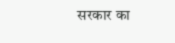सरकार का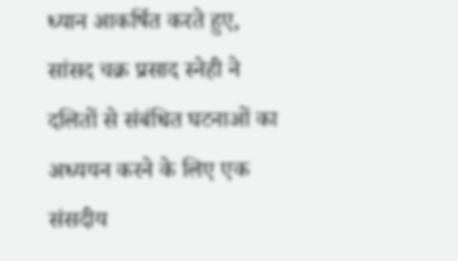ध्यान आकर्षित करते हुए, सांसद चक्र प्रसाद स्नेही ने दलितों से संबंधित घटनाओं का अध्ययन करने के लिए एक संसदीय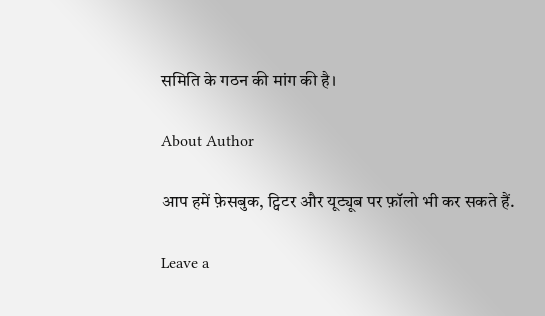समिति के गठन की मांग की है।

About Author

आप हमें फ़ेसबुक, ट्विटर और यूट्यूब पर फ़ॉलो भी कर सकते हैं.

Leave a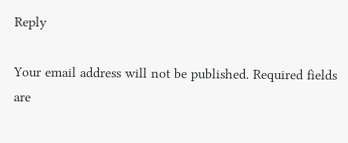Reply

Your email address will not be published. Required fields are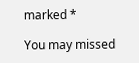marked *

You may missed